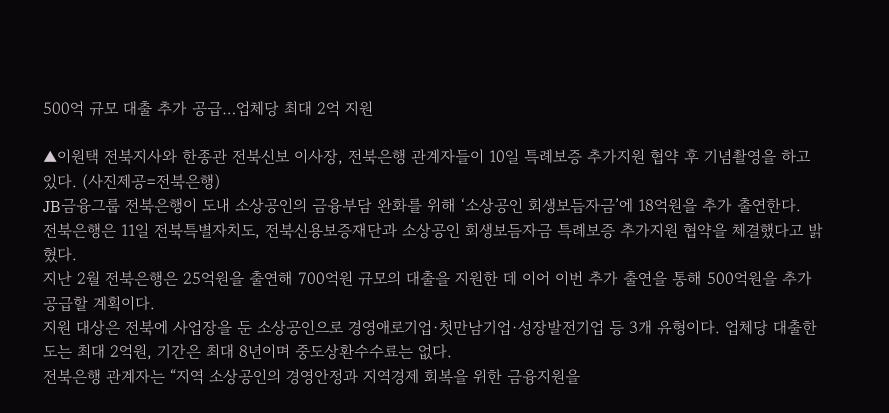500억 규모 대출 추가 공급…업체당 최대 2억 지원

▲이원택 전북지사와 한종관 전북신보 이사장, 전북은행 관계자들이 10일 특례보증 추가지원 협약 후 기념촬영을 하고 있다. (사진제공=전북은행)
JB금융그룹 전북은행이 도내 소상공인의 금융부담 완화를 위해 ‘소상공인 회생보듬자금’에 18억원을 추가 출연한다.
전북은행은 11일 전북특별자치도, 전북신용보증재단과 소상공인 회생보듬자금 특례보증 추가지원 협약을 체결했다고 밝혔다.
지난 2월 전북은행은 25억원을 출연해 700억원 규모의 대출을 지원한 데 이어 이번 추가 출연을 통해 500억원을 추가 공급할 계획이다.
지원 대상은 전북에 사업장을 둔 소상공인으로 경영애로기업·첫만남기업·성장발전기업 등 3개 유형이다. 업체당 대출한도는 최대 2억원, 기간은 최대 8년이며 중도상환수수료는 없다.
전북은행 관계자는 “지역 소상공인의 경영안정과 지역경제 회복을 위한 금융지원을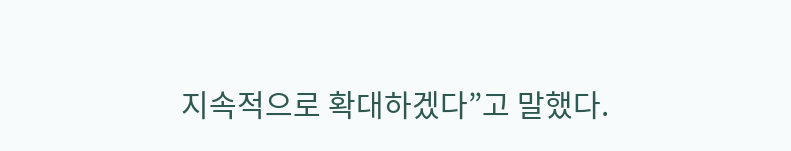지속적으로 확대하겠다”고 말했다.